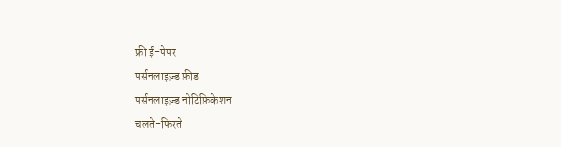फ्री ई-पेपर
पर्सनलाइज़्ड फ़ीड
पर्सनलाइज़्ड नोटिफ़िकेशन
चलते-फिरते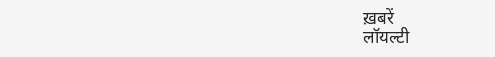ख़बरें
लॉयल्टी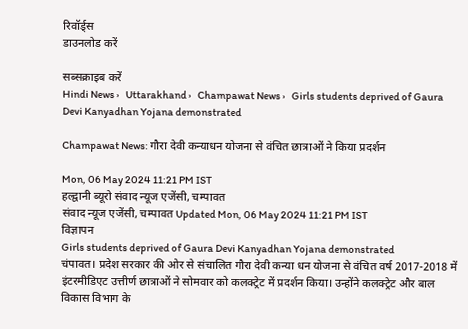रिवॉर्ड्स
डाउनलोड करें

सब्सक्राइब करें
Hindi News ›   Uttarakhand ›   Champawat News ›   Girls students deprived of Gaura Devi Kanyadhan Yojana demonstrated

Champawat News: गौरा देवी कन्याधन योजना से वंचित छात्राओं ने किया प्रदर्शन

Mon, 06 May 2024 11:21 PM IST
हल्द्वानी ब्यूरो संवाद न्यूज एजेंसी, चम्पावत
संवाद न्यूज एजेंसी, चम्पावत Updated Mon, 06 May 2024 11:21 PM IST
विज्ञापन
Girls students deprived of Gaura Devi Kanyadhan Yojana demonstrated
चंपावत। प्रदेश सरकार की ओर से संचालित गौरा देवी कन्या धन योजना से वंचित वर्ष 2017-2018 में इंटरमीडिएट उत्तीर्ण छात्राओं ने सोमवार को कलक्ट्रेट में प्रदर्शन किया। उन्होंने कलक्ट्रेट और बाल विकास विभाग के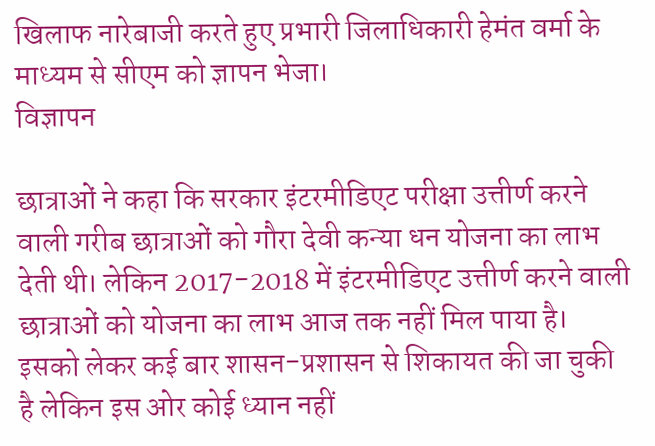खिलाफ नारेबाजी करते हुए प्रभारी जिलाधिकारी हेमंत वर्मा के माध्यम से सीएम को ज्ञापन भेजा।
विज्ञापन

छात्राओं ने कहा कि सरकार इंटरमीडिएट परीक्षा उत्तीर्ण करने वाली गरीब छात्राओं को गौरा देवी कन्या धन योजना का लाभ देती थी। लेकिन 2017-2018 में इंटरमीडिएट उत्तीर्ण करने वाली छात्राओं को योजना का लाभ आज तक नहीं मिल पाया है। इसको लेकर कई बार शासन-प्रशासन से शिकायत की जा चुकी है लेकिन इस ओर कोई ध्यान नहीं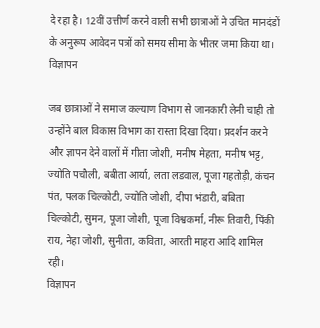दे रहा है। 12वीं उत्तीर्ण करने वाली सभी छात्राओं ने उचित मानदंडों के अनुरूप आवेदन पत्रों को समय सीमा के भीतर जमा किया था।
विज्ञापन

जब छात्राओं ने समाज कल्याण विभाग से जानकारी लेनी चाही तो उन्होंने बाल विकास विभाग का रास्ता दिखा दिया। प्रदर्शन करने और ज्ञापन देने वालों में गीता जोशी, मनीष मेहता, मनीष भट्ट, ज्योति पचौली, बबीता आर्या, लता लडवाल, पूजा गहतोड़ी, कंचन पंत, पलक चिल्कोटी, ज्योति जोशी, दीपा भंडारी, बबिता चिल्कोटी, सुमन, पूजा जोशी, पूजा विश्वकर्मा, नीरू तिवारी, पिंकी राय, नेहा जोशी, सुनीता, कविता, आरती माहरा आदि शामिल रही।
विज्ञापन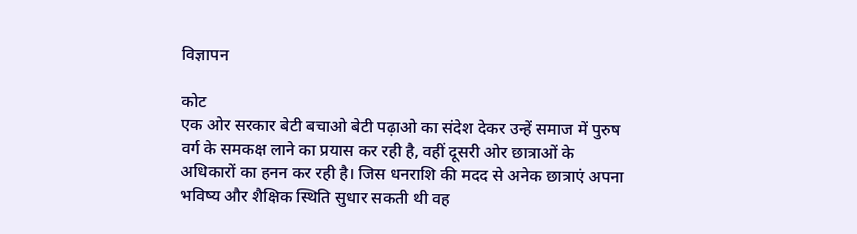विज्ञापन

कोट
एक ओर सरकार बेटी बचाओ बेटी पढ़ाओ का संदेश देकर उन्हें समाज में पुरुष वर्ग के समकक्ष लाने का प्रयास कर रही है, वहीं दूसरी ओर छात्राओं के अधिकारों का हनन कर रही है। जिस धनराशि की मदद से अनेक छात्राएं अपना भविष्य और शैक्षिक स्थिति सुधार सकती थी वह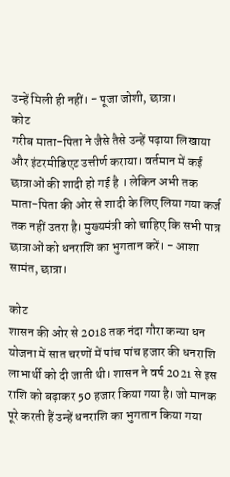उन्हें मिली ही नहीं। - पूजा जोशी, छात्रा।
कोट
गरीब माता-पिता ने जैसे तैसे उन्हें पढ़ाया लिखाया और इंटरमीडिएट उत्तीर्ण कराया। वर्तमान में कई छात्राओं की शादी हो गई है । लेकिन अभी तक माता-पिता की ओर से शादी के लिए लिया गया कर्ज तक नहीं उतरा है। मुख्यमंत्री को चाहिए कि सभी पात्र छात्राओं को धनराशि का भुगतान करें। - आशा सामंत, छात्रा।

कोट
शासन की ओर से 2018 तक नंदा गौरा कन्या धन योजना में सात चरणों में पांच पांच हजार की धनराशि लाभार्थी को दी जाती थी। शासन ने वर्ष 2021 से इस राशि को बढ़ाकर 50 हजार किया गया है। जो मानक पूरे करती हैं उन्हें धनराशि का भुगतान किया गया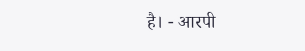है। - आरपी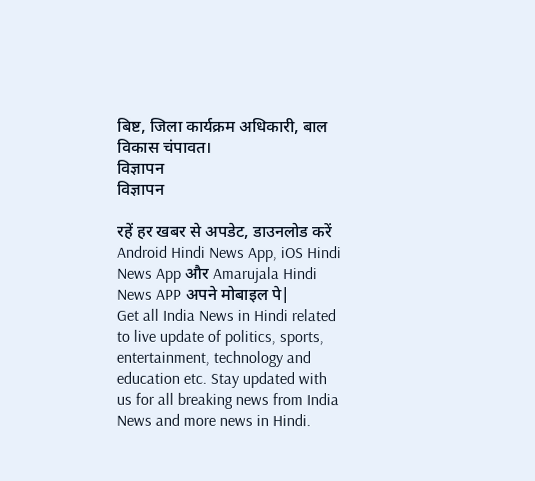बिष्ट, जिला कार्यक्रम अधिकारी, बाल विकास चंपावत।
विज्ञापन
विज्ञापन

रहें हर खबर से अपडेट, डाउनलोड करें Android Hindi News App, iOS Hindi News App और Amarujala Hindi News APP अपने मोबाइल पे|
Get all India News in Hindi related to live update of politics, sports, entertainment, technology and education etc. Stay updated with us for all breaking news from India News and more news in Hindi.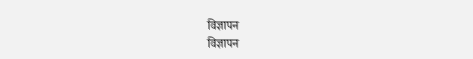विज्ञापन
विज्ञापन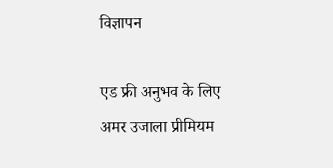विज्ञापन

एड फ्री अनुभव के लिए अमर उजाला प्रीमियम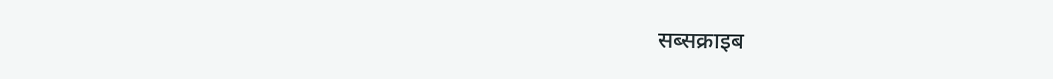सब्सक्राइब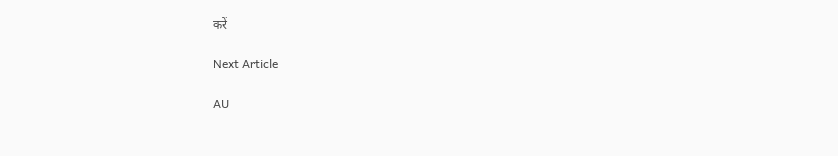करें

Next Article

AU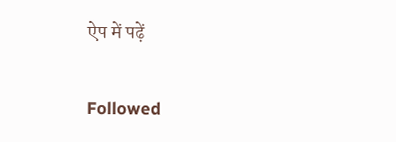ऐप में पढ़ें

Followed